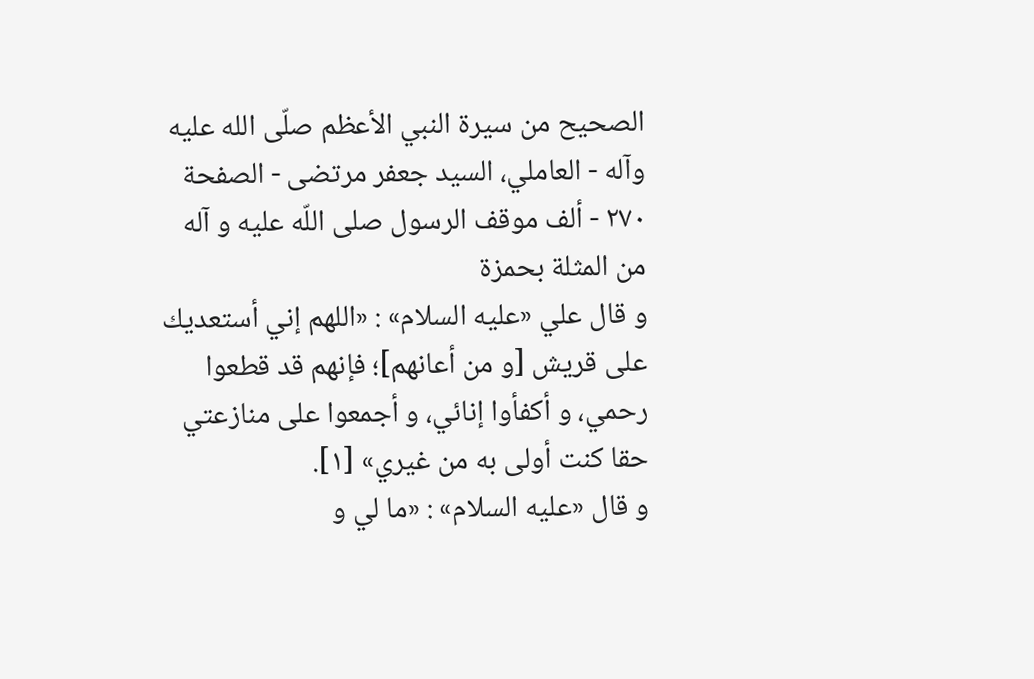الصحيح من سيرة النبي الأعظم صلّى الله عليه وآله - العاملي، السيد جعفر مرتضى - الصفحة ٢٧٠ - ألف موقف الرسول صلى اللّه عليه و آله من المثلة بحمزة
و قال علي «عليه السلام» : «اللهم إني أستعديك على قريش [و من أعانهم]؛ فإنهم قد قطعوا رحمي، و أكفأوا إنائي، و أجمعوا على منازعتي حقا كنت أولى به من غيري» [١].
و قال «عليه السلام» : «ما لي و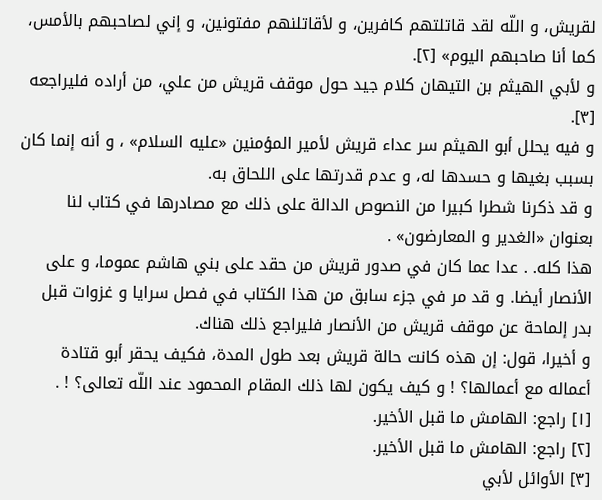لقريش، و اللّه لقد قاتلتهم كافرين، و لأقاتلنهم مفتونين، و إني لصاحبهم بالأمس، كما أنا صاحبهم اليوم» [٢].
و لأبي الهيثم بن التيهان كلام جيد حول موقف قريش من علي، من أراده فليراجعه [٣].
و فيه يحلل أبو الهيثم سر عداء قريش لأمير المؤمنين «عليه السلام» ، و أنه إنما كان بسبب بغيها و حسدها له، و عدم قدرتها على اللحاق به.
و قد ذكرنا شطرا كبيرا من النصوص الدالة على ذلك مع مصادرها في كتاب لنا بعنوان «الغدير و المعارضون» .
هذا كله. . عدا عما كان في صدور قريش من حقد على بني هاشم عموما، و على الأنصار أيضا. و قد مر في جزء سابق من هذا الكتاب في فصل سرايا و غزوات قبل بدر إلماحة عن موقف قريش من الأنصار فليراجع ذلك هناك.
و أخيرا، قول: إن هذه كانت حالة قريش بعد طول المدة، فكيف يحقر أبو قتادة أعماله مع أعمالها؟ ! و كيف يكون لها ذلك المقام المحمود عند اللّه تعالى؟ ! .
[١] راجع: الهامش ما قبل الأخير.
[٢] راجع: الهامش ما قبل الأخير.
[٣] الأوائل لأبي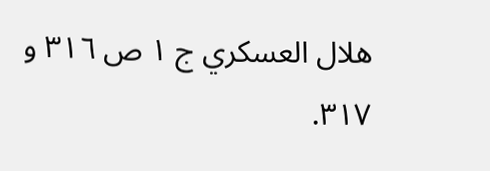هلال العسكري ج ١ ص ٣١٦ و ٣١٧.